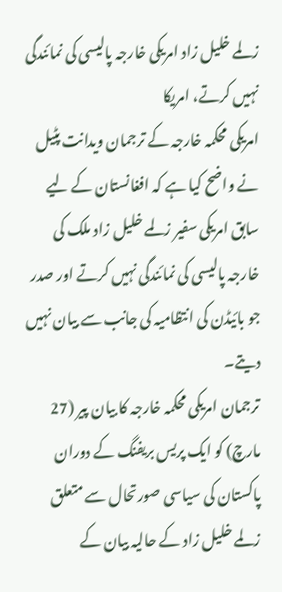زلمے خلیل زاد امریکی خارجہ پالیسی کی نمائندگی نہیں کرتے، امریکا
امریکی محکمہ خارجہ کے ترجمان ویدانت پٹیل نے واضح کیا ہے کہ افغانستان کے لیے سابق امریکی سفیر زلمے خلیل زاد ملک کی خارجہ پالیسی کی نمائندگی نہیں کرتے اور صدر جو بائیڈن کی انتظامیہ کی جانب سے بیان نہیں دیتے۔
ترجمان امریکی محکمہ خارجہ کا بیان پیر (27 مارچ) کو ایک پریس بریفنگ کے دوران پاکستان کی سیاسی صورتحال سے متعلق زلمے خلیل زاد کے حالیہ بیان کے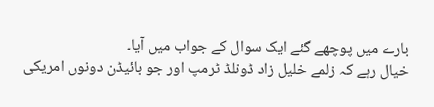بارے میں پوچھے گئے ایک سوال کے جواب میں آیا۔
خیال رہے کہ زلمے خلیل زاد ڈونلڈ ٹرمپ اور جو بائیڈن دونوں امریکی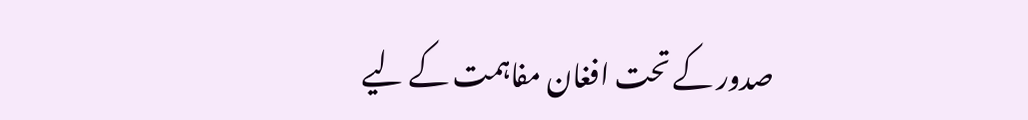صدور کے تحت افغان مفاہمت کے لیے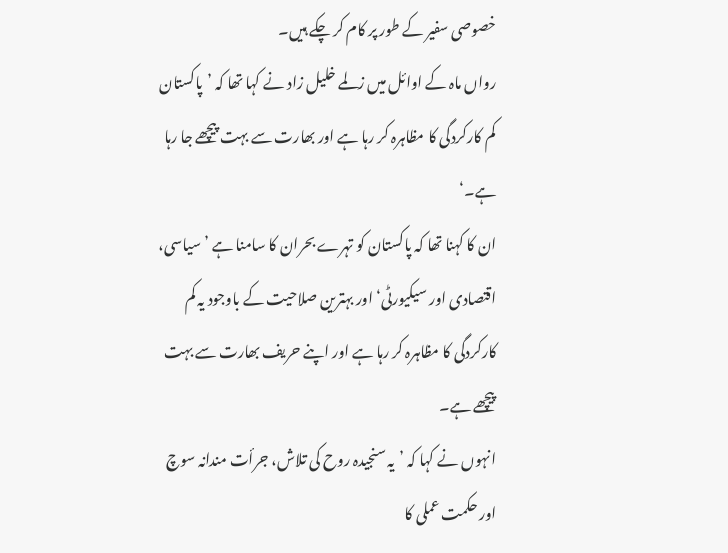خصوصی سفیر کے طور پر کام کر چکے ہیں۔
رواں ماہ کے اوائل میں زلمے خلیل زاد نے کہا تھا کہ ’پاکستان کم کارکردگی کا مظاہرہ کر رہا ہے اور بھارت سے بہت پیچھے جا رہا ہے۔‘
ان کا کہنا تھا کہ پاکستان کو تہرے بحران کا سامنا ہے ’سیاسی، اقتصادی اور سیکیورٹی‘ اور بہترین صلاحیت کے باوجود یہ کم کارکردگی کا مظاہرہ کر رہا ہے اور اپنے حریف بھارت سے بہت پیچھے ہے۔
انہوں نے کہا کہ ’یہ سنجیدہ روح کی تلاش، جرأت مندانہ سوچ اور حکمت عملی کا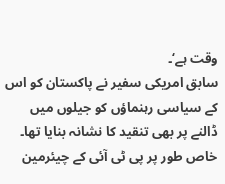وقت ہے‘۔
سابق امریکی سفیر نے پاکستان کو اس کے سیاسی رہنماؤں کو جیلوں میں ڈالنے پر بھی تنقید کا نشانہ بنایا تھا۔
خاص طور پر پی ٹی آئی کے چیئرمین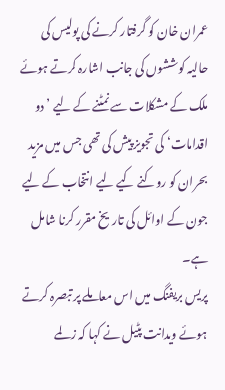عمران خان کو گرفتار کرنے کی پولیس کی حالیہ کوششوں کی جانب اشارہ کرتے ہوئے ملک کے مشکلات سے نمٹنے کے لیے ’دو اقدامات‘ کی تجویز پیش کی تھی جس میں مزید بحران کو روکنے کیے لیے انتخاب کے لیے جون کے اوائل کی تاریخ مقرر کرنا شامل ہے۔
پریس بریفنگ میں اس معاملے پر تبصرہ کرتے ہوئے ویدانت پٹیل نے کہا کہ زلمے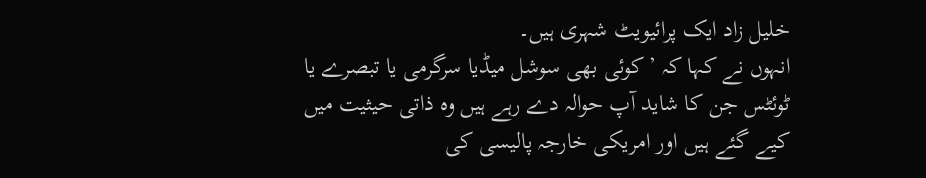خلیل زاد ایک پرائیویٹ شہری ہیں۔
انہوں نے کہا کہ ’کوئی بھی سوشل میڈیا سرگرمی یا تبصرے یا ٹوئٹس جن کا شاید آپ حوالہ دے رہے ہیں وہ ذاتی حیثیت میں کیے گئے ہیں اور امریکی خارجہ پالیسی کی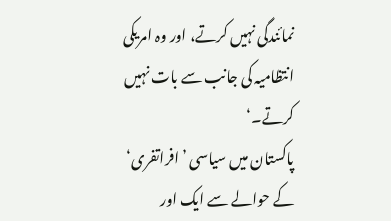نمائندگی نہیں کرتے، اور وہ امریکی انتظامیہ کی جانب سے بات نہیں کرتے۔‘
پاکستان میں سیاسی ’افراتفری‘ کے حوالے سے ایک اور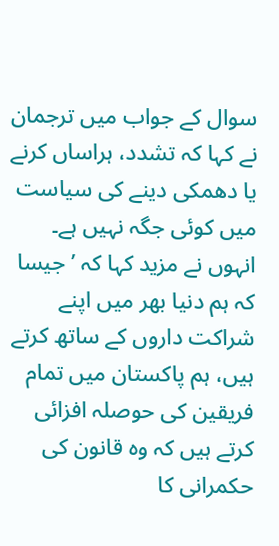سوال کے جواب میں ترجمان نے کہا کہ تشدد، ہراساں کرنے یا دھمکی دینے کی سیاست میں کوئی جگہ نہیں ہے۔
انہوں نے مزید کہا کہ ’جیسا کہ ہم دنیا بھر میں اپنے شراکت داروں کے ساتھ کرتے ہیں، ہم پاکستان میں تمام فریقین کی حوصلہ افزائی کرتے ہیں کہ وہ قانون کی حکمرانی کا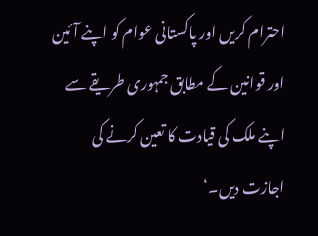احترام کریں اور پاکستانی عوام کو اپنے آئین اور قوانین کے مطابق جمہوری طریقے سے اپنے ملک کی قیادت کا تعین کرنے کی اجازت دیں۔‘